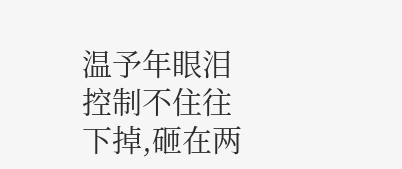温予年眼泪控制不住往下掉,砸在两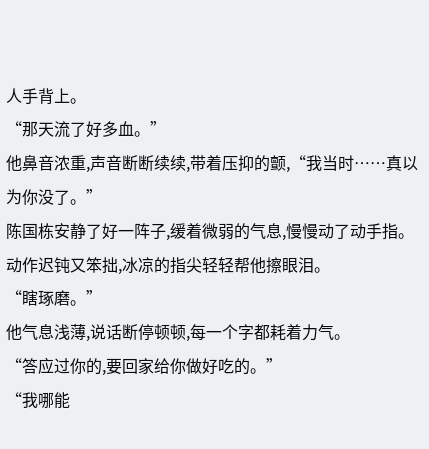人手背上。
“那天流了好多血。”
他鼻音浓重,声音断断续续,带着压抑的颤,“我当时……真以为你没了。”
陈国栋安静了好一阵子,缓着微弱的气息,慢慢动了动手指。
动作迟钝又笨拙,冰凉的指尖轻轻帮他擦眼泪。
“瞎琢磨。”
他气息浅薄,说话断停顿顿,每一个字都耗着力气。
“答应过你的,要回家给你做好吃的。”
“我哪能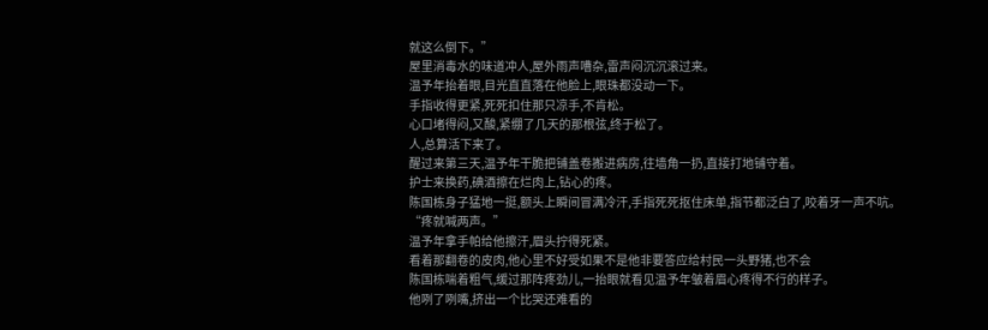就这么倒下。”
屋里消毒水的味道冲人,屋外雨声嘈杂,雷声闷沉沉滚过来。
温予年抬着眼,目光直直落在他脸上,眼珠都没动一下。
手指收得更紧,死死扣住那只凉手,不肯松。
心口堵得闷,又酸,紧绷了几天的那根弦,终于松了。
人,总算活下来了。
醒过来第三天,温予年干脆把铺盖卷搬进病房,往墙角一扔,直接打地铺守着。
护士来换药,碘酒擦在烂肉上,钻心的疼。
陈国栋身子猛地一挺,额头上瞬间冒满冷汗,手指死死抠住床单,指节都泛白了,咬着牙一声不吭。
“疼就喊两声。”
温予年拿手帕给他擦汗,眉头拧得死紧。
看着那翻卷的皮肉,他心里不好受如果不是他非要答应给村民一头野猪,也不会
陈国栋喘着粗气,缓过那阵疼劲儿,一抬眼就看见温予年皱着眉心疼得不行的样子。
他咧了咧嘴,挤出一个比哭还难看的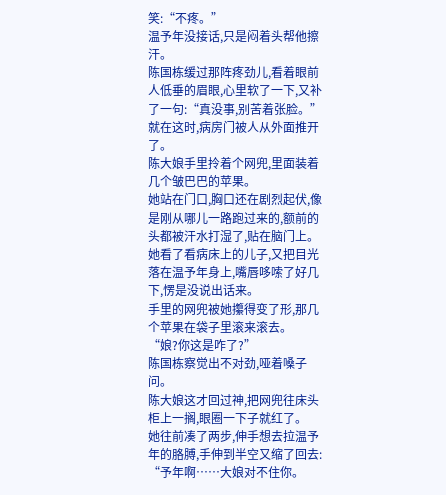笑:“不疼。”
温予年没接话,只是闷着头帮他擦汗。
陈国栋缓过那阵疼劲儿,看着眼前人低垂的眉眼,心里软了一下,又补了一句:“真没事,别苦着张脸。”
就在这时,病房门被人从外面推开了。
陈大娘手里拎着个网兜,里面装着几个皱巴巴的苹果。
她站在门口,胸口还在剧烈起伏,像是刚从哪儿一路跑过来的,额前的头都被汗水打湿了,贴在脑门上。
她看了看病床上的儿子,又把目光落在温予年身上,嘴唇哆嗦了好几下,愣是没说出话来。
手里的网兜被她攥得变了形,那几个苹果在袋子里滚来滚去。
“娘?你这是咋了?”
陈国栋察觉出不对劲,哑着嗓子问。
陈大娘这才回过神,把网兜往床头柜上一搁,眼圈一下子就红了。
她往前凑了两步,伸手想去拉温予年的胳膊,手伸到半空又缩了回去:
“予年啊……大娘对不住你。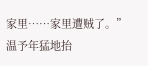家里……家里遭贼了。”
温予年猛地抬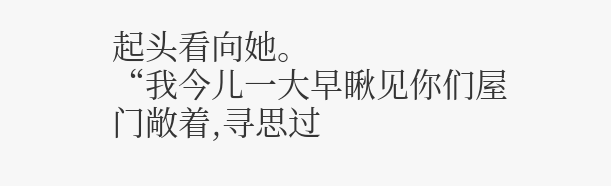起头看向她。
“我今儿一大早瞅见你们屋门敞着,寻思过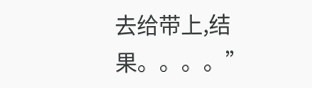去给带上,结果。。。。”